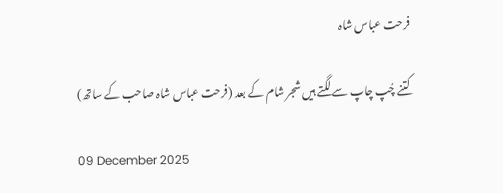فرحت عباس شاہ

کتنے چُپ چاپ سے لگتے ہیں شجر شام کے بعد (فرحت عباس شاہ صاحب کے ساتھ)

09 December 2025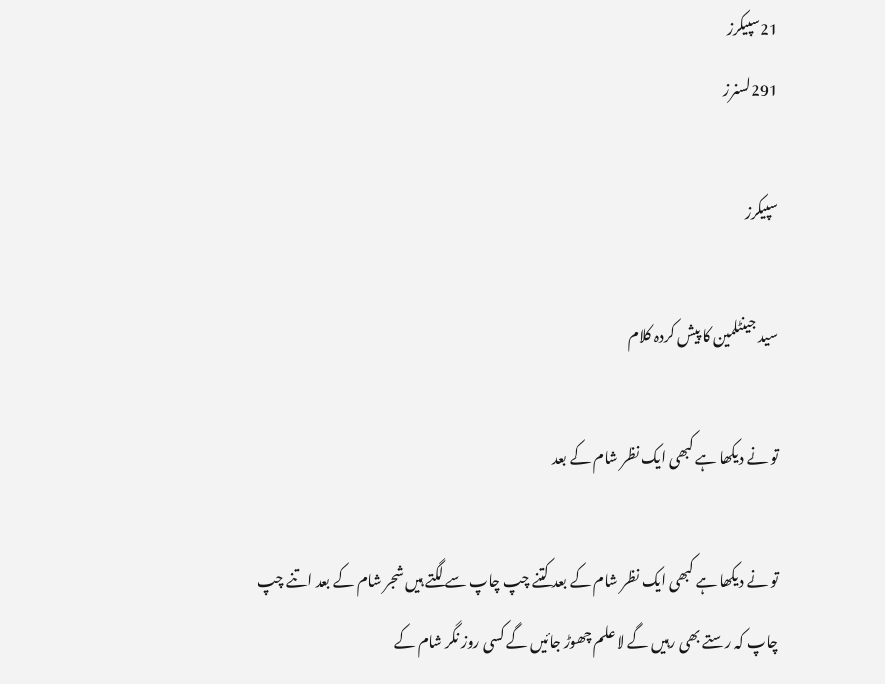21سپیکرز
291لسنرز

سپیکرز

سید جینٹلمین کا پیش کردہ کلام

تو نے دیکھا ہے کبھی ایک نظر شام کے بعد

تو نے دیکھا ہے کبھی ایک نظر شام کے بعد کتنے چپ چاپ سے لگتے ہیں شجر شام کے بعد اتنے چپ چاپ کہ رستے بھی رہیں گے لا علم چھوڑ جائیں گے کسی روز نگر شام کے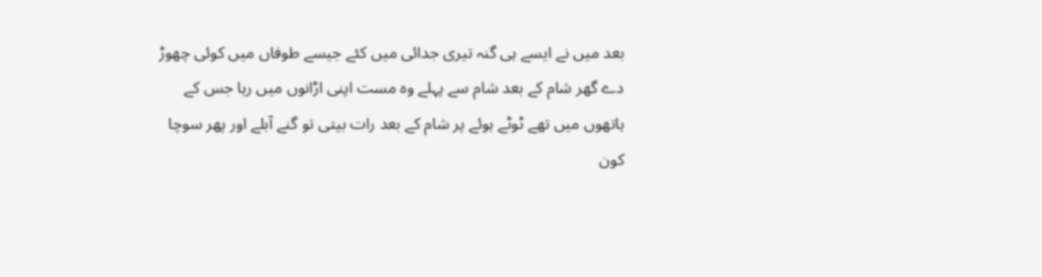بعد میں نے ایسے ہی گنہ تیری جدائی میں کئے جیسے طوفاں میں کوئی چھوڑ دے گھر شام کے بعد شام سے پہلے وہ مست اپنی اڑانوں میں رہا جس کے ہاتھوں میں تھے ٹوٹے ہوئے پر شام کے بعد رات بیتی تو گنے آبلے اور پھر سوچا کون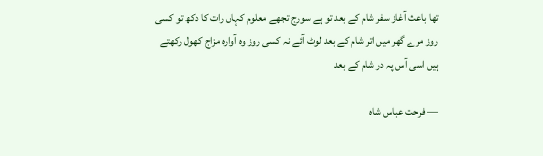تھا باعث آغاز سفر شام کے بعد تو ہے سورج تجھے معلوم کہاں رات کا دکھ تو کسی روز مرے گھر میں اتر شام کے بعد لوٹ آئے نہ کسی روز وہ آوارہ مزاج کھول رکھتے ہیں اسی آس پہ در شام کے بعد

— فرحت عباس شاہ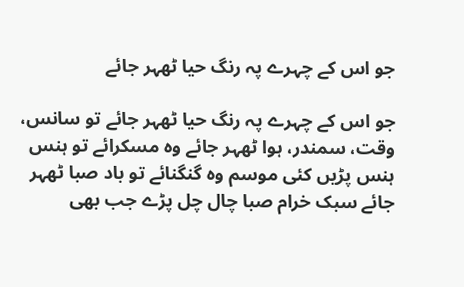جو اس کے چہرے پہ رنگ حیا ٹھہر جائے

جو اس کے چہرے پہ رنگ حیا ٹھہر جائے تو سانس، وقت، سمندر، ہوا ٹھہر جائے وہ مسکرائے تو ہنس ہنس پڑیں کئی موسم وہ گنگنائے تو باد صبا ٹھہر جائے سبک خرام صبا چال چل پڑے جب بھی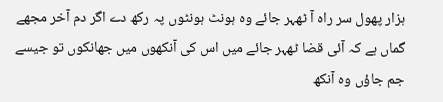ہزار پھول سر راہ آ ٹھہر جائے وہ ہونٹ ہونٹوں پہ رکھ دے اگر دم آخر مجھے گماں ہے کہ آئی قضا ٹھہر جائے میں اس کی آنکھوں میں جھانکوں تو جیسے جم جاؤں وہ آنکھ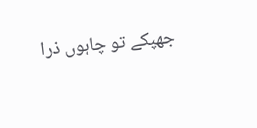جھپکے تو چاہوں ذرا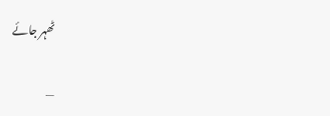ٹھہر جائے

—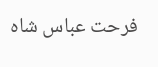فرحت عباس شاہ